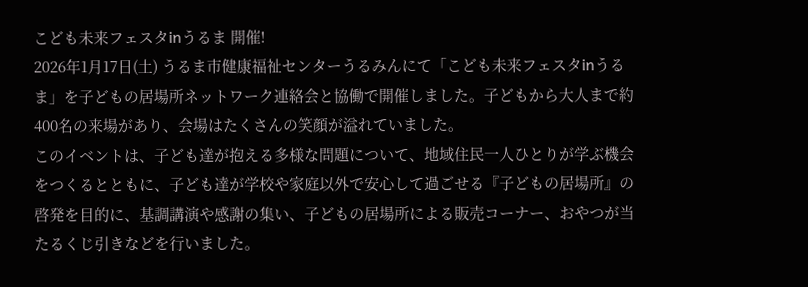こども未来フェスタinうるま 開催!
2026年1月17日(土) うるま市健康福祉センターうるみんにて「こども未来フェスタinうるま」を子どもの居場所ネットワーク連絡会と協働で開催しました。子どもから大人まで約400名の来場があり、会場はたくさんの笑顔が溢れていました。
このイベントは、子ども達が抱える多様な問題について、地域住民一人ひとりが学ぶ機会をつくるとともに、子ども達が学校や家庭以外で安心して過ごせる『子どもの居場所』の啓発を目的に、基調講演や感謝の集い、子どもの居場所による販売コーナー、おやつが当たるくじ引きなどを行いました。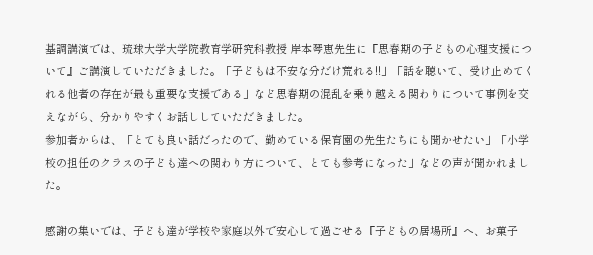基調講演では、琉球大学大学院教育学研究科教授 岸本琴恵先生に『思春期の子どもの心理支援について』ご講演していただきました。「子どもは不安な分だけ荒れる!!」「話を聴いて、受け止めてくれる他者の存在が最も重要な支援である」など思春期の混乱を乗り越える関わりについて事例を交えながら、分かりやすくお話ししていただきました。
参加者からは、「とても良い話だったので、勤めている保育園の先生たちにも聞かせたい」「小学校の担任のクラスの子ども達への関わり方について、とても参考になった」などの声が聞かれました。

感謝の集いでは、子ども達が学校や家庭以外で安心して過ごせる『子どもの居場所』へ、お菓子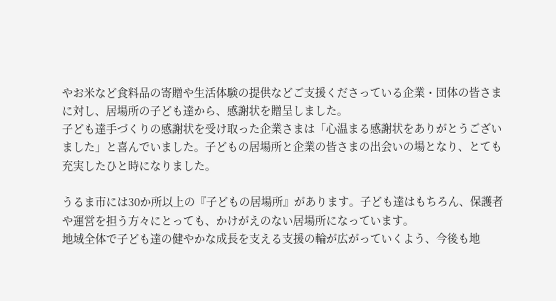やお米など食料品の寄贈や生活体験の提供などご支援くださっている企業・団体の皆さまに対し、居場所の子ども達から、感謝状を贈呈しました。
子ども達手づくりの感謝状を受け取った企業さまは「心温まる感謝状をありがとうございました」と喜んでいました。子どもの居場所と企業の皆さまの出会いの場となり、とても充実したひと時になりました。

うるま市には30か所以上の『子どもの居場所』があります。子ども達はもちろん、保護者や運営を担う方々にとっても、かけがえのない居場所になっています。
地域全体で子ども達の健やかな成長を支える支援の輪が広がっていくよう、今後も地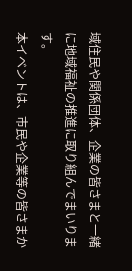域住民や関係団体、企業の皆さまと一緒に地域福祉の推進に取り組んでまいります。
本イベントは、市民や企業等の皆さまか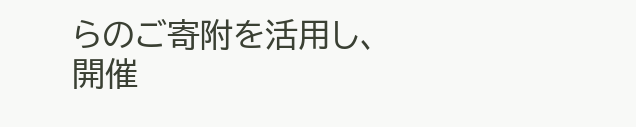らのご寄附を活用し、開催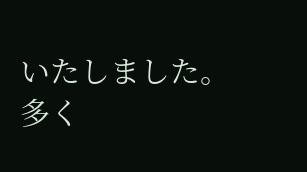いたしました。
多く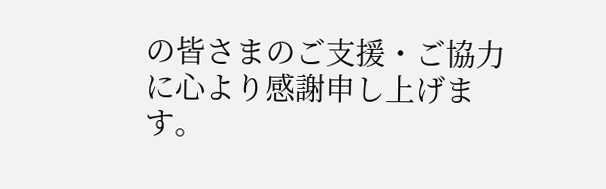の皆さまのご支援・ご協力に心より感謝申し上げます。